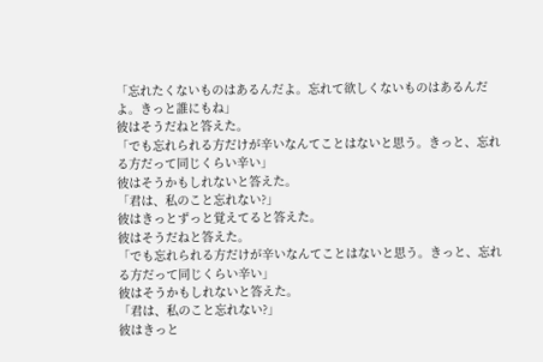「忘れたくないものはあるんだよ。忘れて欲しくないものはあるんだよ。きっと誰にもね」
彼はそうだねと答えた。
「でも忘れられる方だけが辛いなんてことはないと思う。きっと、忘れる方だって同じくらい辛い」
彼はそうかもしれないと答えた。
「君は、私のこと忘れない?」
彼はきっとずっと覚えてると答えた。
彼はそうだねと答えた。
「でも忘れられる方だけが辛いなんてことはないと思う。きっと、忘れる方だって同じくらい辛い」
彼はそうかもしれないと答えた。
「君は、私のこと忘れない?」
彼はきっと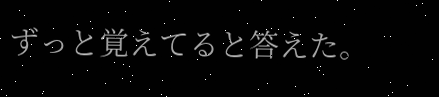ずっと覚えてると答えた。